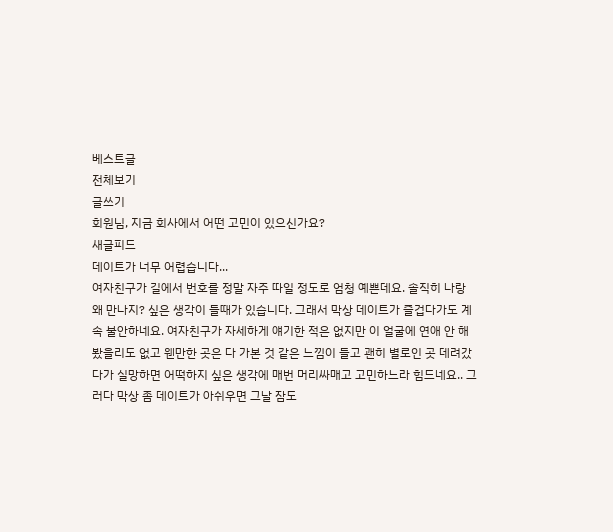베스트글
전체보기
글쓰기
회원님, 지금 회사에서 어떤 고민이 있으신가요?
새글피드
데이트가 너무 어렵습니다...
여자친구가 길에서 번호를 정말 자주 따일 정도로 엄청 예쁜데요. 솔직히 나랑 왜 만나지? 싶은 생각이 들때가 있습니다. 그래서 막상 데이트가 즐겁다가도 계속 불안하네요. 여자친구가 자세하게 얘기한 적은 없지만 이 얼굴에 연애 안 해봤을리도 없고 웬만한 곳은 다 가본 것 같은 느낌이 들고 괜히 별로인 곳 데려갔다가 실망하면 어떡하지 싶은 생각에 매번 머리싸매고 고민하느라 힘드네요.. 그러다 막상 좀 데이트가 아쉬우면 그날 잠도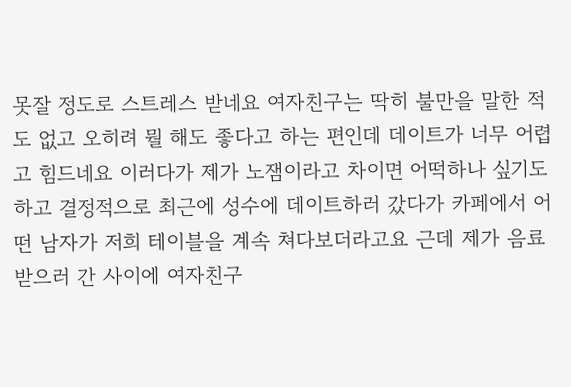못잘 정도로 스트레스 받네요 여자친구는 딱히 불만을 말한 적도 없고 오히려 뭘 해도 좋다고 하는 편인데 데이트가 너무 어렵고 힘드네요 이러다가 제가 노잼이라고 차이면 어떡하나 싶기도 하고 결정적으로 최근에 성수에 데이트하러 갔다가 카페에서 어떤 남자가 저희 테이블을 계속 쳐다보더라고요 근데 제가 음료 받으러 간 사이에 여자친구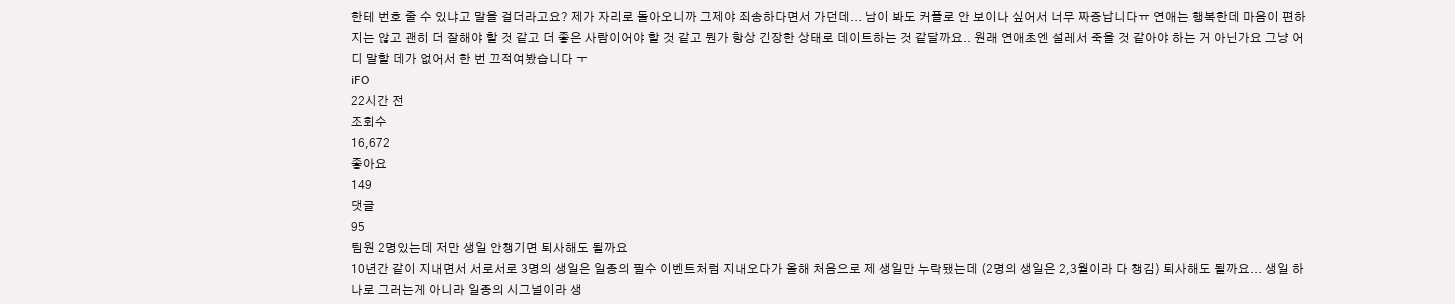한테 번호 줄 수 있냐고 말을 걸더라고요? 제가 자리로 돌아오니까 그제야 죄송하다면서 가던데... 남이 봐도 커플로 안 보이나 싶어서 너무 짜증납니다ㅠ 연애는 행복한데 마음이 편하지는 않고 괜히 더 잘해야 할 것 같고 더 좋은 사람이어야 할 것 같고 뭔가 항상 긴장한 상태로 데이트하는 것 같달까요.. 원래 연애초엔 설레서 죽을 것 같아야 하는 거 아닌가요 그냥 어디 말할 데가 없어서 한 번 끄적여봤습니다 ㅜ
iFO
22시간 전
조회수
16,672
좋아요
149
댓글
95
팀원 2명있는데 저만 생일 안챙기면 퇴사해도 될까요
10년간 같이 지내면서 서로서로 3명의 생일은 일종의 필수 이벤트처럼 지내오다가 올해 처음으로 제 생일만 누락됐는데 (2명의 생일은 2,3월이라 다 챙김) 퇴사해도 될까요... 생일 하나로 그러는게 아니라 일종의 시그널이라 생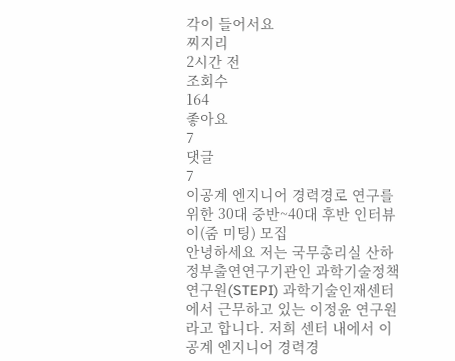각이 들어서요
찌지리
2시간 전
조회수
164
좋아요
7
댓글
7
이공계 엔지니어 경력경로 연구를 위한 30대 중반~40대 후반 인터뷰이(줌 미팅) 모집
안녕하세요 저는 국무총리실 산하 정부출연연구기관인 과학기술정책연구원(STEPI) 과학기술인재센터에서 근무하고 있는 이정윤 연구원라고 합니다. 저희 센터 내에서 이공계 엔지니어 경력경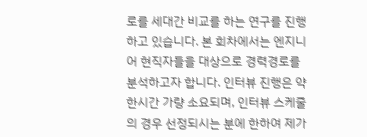로를 세대간 비교를 하는 연구를 진행하고 있습니다. 본 회차에서는 엔지니어 현직자들을 대상으로 경력경로를 분석하고자 합니다. 인터뷰 진행은 약 한시간 가량 소요되며, 인터뷰 스케줄의 경우 선정되시는 분에 한하여 제가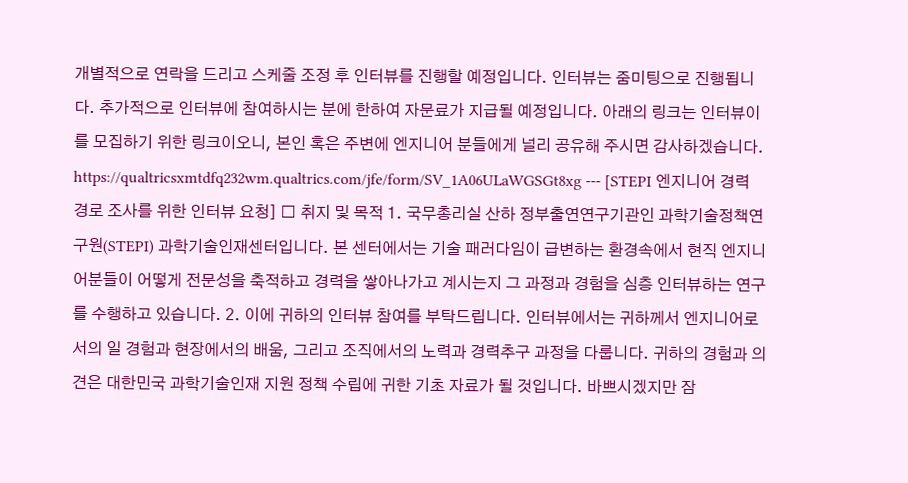개별적으로 연락을 드리고 스케줄 조정 후 인터뷰를 진행할 예정입니다. 인터뷰는 줌미팅으로 진행됩니다. 추가적으로 인터뷰에 참여하시는 분에 한하여 자문료가 지급될 예정입니다. 아래의 링크는 인터뷰이를 모집하기 위한 링크이오니, 본인 혹은 주변에 엔지니어 분들에게 널리 공유해 주시면 감사하겠습니다. https://qualtricsxmtdfq232wm.qualtrics.com/jfe/form/SV_1A06ULaWGSGt8xg --- [STEPI 엔지니어 경력경로 조사를 위한 인터뷰 요청] □ 취지 및 목적 1. 국무총리실 산하 정부출연연구기관인 과학기술정책연구원(STEPI) 과학기술인재센터입니다. 본 센터에서는 기술 패러다임이 급변하는 환경속에서 현직 엔지니어분들이 어떻게 전문성을 축적하고 경력을 쌓아나가고 계시는지 그 과정과 경험을 심층 인터뷰하는 연구를 수행하고 있습니다. 2. 이에 귀하의 인터뷰 참여를 부탁드립니다. 인터뷰에서는 귀하께서 엔지니어로서의 일 경험과 현장에서의 배움, 그리고 조직에서의 노력과 경력추구 과정을 다룹니다. 귀하의 경험과 의견은 대한민국 과학기술인재 지원 정책 수립에 귀한 기초 자료가 될 것입니다. 바쁘시겠지만 잠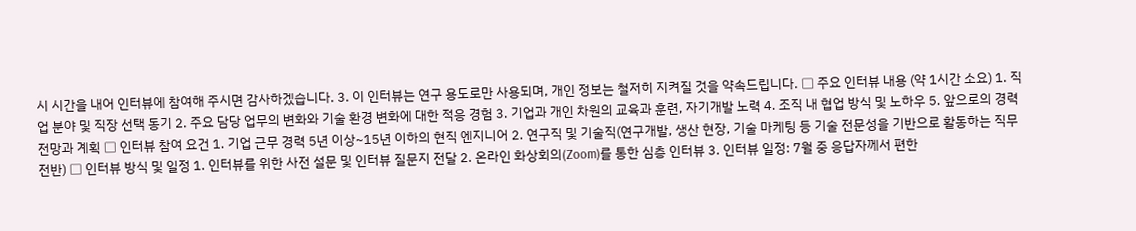시 시간을 내어 인터뷰에 참여해 주시면 감사하겠습니다. 3. 이 인터뷰는 연구 용도로만 사용되며, 개인 정보는 철저히 지켜질 것을 약속드립니다. □ 주요 인터뷰 내용 (약 1시간 소요) 1. 직업 분야 및 직장 선택 동기 2. 주요 담당 업무의 변화와 기술 환경 변화에 대한 적응 경험 3. 기업과 개인 차원의 교육과 훈련, 자기개발 노력 4. 조직 내 협업 방식 및 노하우 5. 앞으로의 경력 전망과 계획 □ 인터뷰 참여 요건 1. 기업 근무 경력 5년 이상~15년 이하의 현직 엔지니어 2. 연구직 및 기술직(연구개발, 생산 현장, 기술 마케팅 등 기술 전문성을 기반으로 활동하는 직무 전반) □ 인터뷰 방식 및 일정 1. 인터뷰를 위한 사전 설문 및 인터뷰 질문지 전달 2. 온라인 화상회의(Zoom)를 통한 심층 인터뷰 3. 인터뷰 일정: 7월 중 응답자께서 편한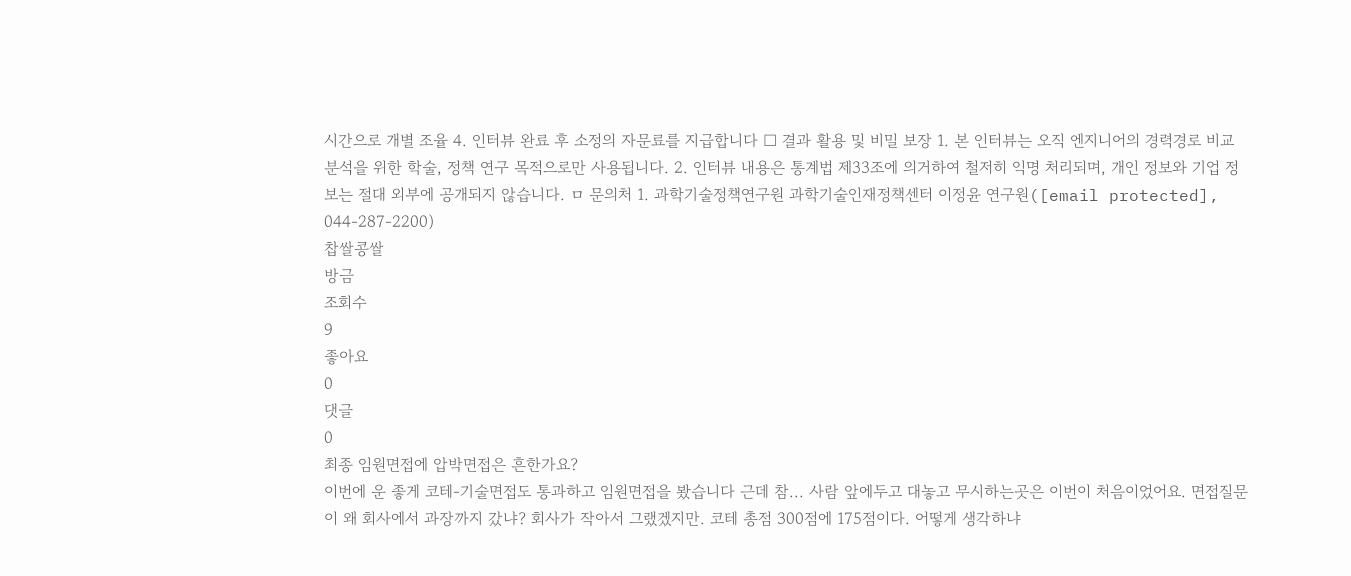시간으로 개별 조율 4. 인터뷰 완료 후 소정의 자문료를 지급합니다 □ 결과 활용 및 비밀 보장 1. 본 인터뷰는 오직 엔지니어의 경력경로 비교 분석을 위한 학술, 정책 연구 목적으로만 사용됩니다. 2. 인터뷰 내용은 통계법 제33조에 의거하여 철저히 익명 처리되며, 개인 정보와 기업 정보는 절대 외부에 공개되지 않습니다. ㅁ 문의처 1. 과학기술정책연구원 과학기술인재정책센터 이정윤 연구원([email protected], 044-287-2200)
찹쌀콩쌀
방금
조회수
9
좋아요
0
댓글
0
최종 임원면접에 압박면접은 흔한가요?
이번에 운 좋게 코테-기술면접도 통과하고 임원면접을 봤습니다 근데 참... 사람 앞에두고 대놓고 무시하는곳은 이번이 처음이었어요. 면접질문이 왜 회사에서 과장까지 갔냐? 회사가 작아서 그랬겠지만. 코테 총점 300점에 175점이다. 어떻게 생각하냐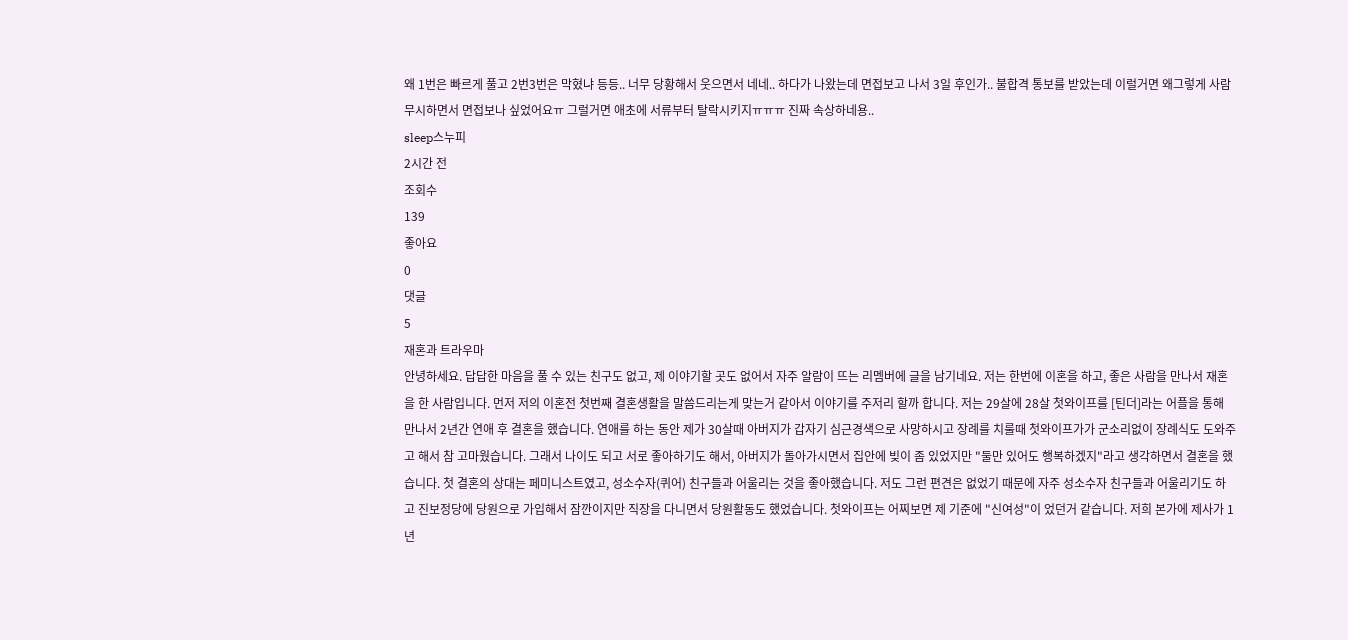왜 1번은 빠르게 풀고 2번3번은 막혔냐 등등.. 너무 당황해서 웃으면서 네네.. 하다가 나왔는데 면접보고 나서 3일 후인가.. 불합격 통보를 받았는데 이럴거면 왜그렇게 사람 무시하면서 면접보나 싶었어요ㅠ 그럴거면 애초에 서류부터 탈락시키지ㅠㅠㅠ 진짜 속상하네용..
sleep스누피
2시간 전
조회수
139
좋아요
0
댓글
5
재혼과 트라우마
안녕하세요. 답답한 마음을 풀 수 있는 친구도 없고, 제 이야기할 곳도 없어서 자주 알람이 뜨는 리멤버에 글을 남기네요. 저는 한번에 이혼을 하고, 좋은 사람을 만나서 재혼을 한 사람입니다. 먼저 저의 이혼전 첫번째 결혼생활을 말씀드리는게 맞는거 같아서 이야기를 주저리 할까 합니다. 저는 29살에 28살 첫와이프를 [틴더]라는 어플을 통해 만나서 2년간 연애 후 결혼을 했습니다. 연애를 하는 동안 제가 30살때 아버지가 갑자기 심근경색으로 사망하시고 장례를 치룰때 첫와이프가가 군소리없이 장례식도 도와주고 해서 참 고마웠습니다. 그래서 나이도 되고 서로 좋아하기도 해서, 아버지가 돌아가시면서 집안에 빚이 좀 있었지만 "둘만 있어도 행복하겠지"라고 생각하면서 결혼을 했습니다. 첫 결혼의 상대는 페미니스트였고, 성소수자(퀴어) 친구들과 어울리는 것을 좋아했습니다. 저도 그런 편견은 없었기 때문에 자주 성소수자 친구들과 어울리기도 하고 진보정당에 당원으로 가입해서 잠깐이지만 직장을 다니면서 당원활동도 했었습니다. 첫와이프는 어찌보면 제 기준에 "신여성"이 었던거 같습니다. 저희 본가에 제사가 1년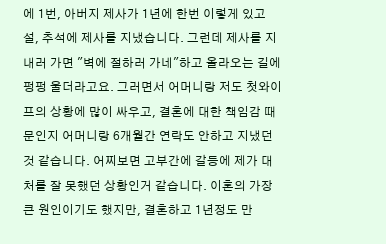에 1번, 아버지 제사가 1년에 한번 이렇게 있고 설, 추석에 제사를 지냈습니다. 그런데 제사를 지내러 가면 "벽에 절하러 가네"하고 올라오는 길에 펑펑 울더라고요. 그러면서 어머니랑 저도 첫와이프의 상황에 많이 싸우고, 결혼에 대한 책임감 때문인지 어머니랑 6개월간 연락도 안하고 지냈던 것 같습니다. 어찌보면 고부간에 갈등에 제가 대처를 잘 못했던 상황인거 같습니다. 이혼의 가장 큰 원인이기도 했지만, 결혼하고 1년정도 만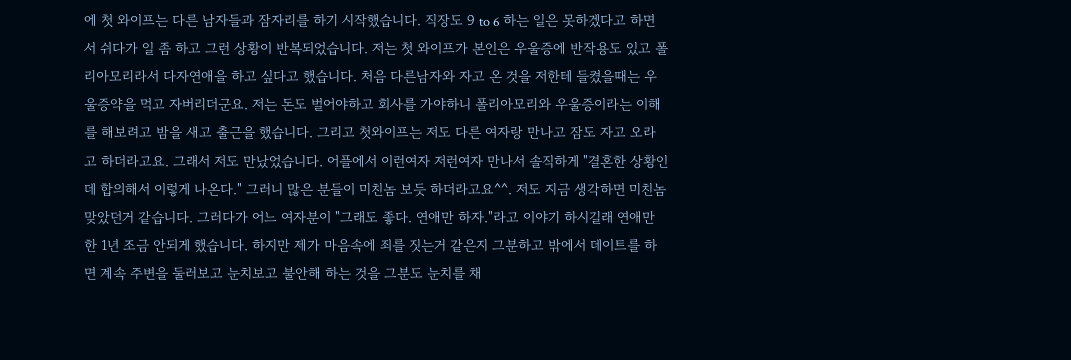에 첫 와이프는 다른 남자들과 잠자리를 하기 시작했습니다. 직장도 9 to 6 하는 일은 못하겠다고 하면서 쉬다가 일 좀 하고 그런 상황이 반복되었습니다. 저는 첫 와이프가 본인은 우울증에 반작용도 있고 폴리아모리라서 다자연애을 하고 싶다고 했습니다. 처음 다른남자와 자고 온 것을 저한테 들켰을때는 우울증약을 먹고 자버리더군요. 저는 돈도 벌어야하고 회사를 가야하니 폴리아모리와 우울증이라는 이해를 해보려고 밤을 새고 출근을 했습니다. 그리고 첫와이프는 저도 다른 여자랑 만나고 잠도 자고 오라고 하더라고요. 그래서 저도 만났었습니다. 어플에서 이런여자 저런여자 만나서 솔직하게 "결혼한 상황인데 합의해서 이렇게 나온다." 그러니 많은 분들이 미친놈 보듯 하더라고요^^. 저도 지금 생각하면 미친놈 맞았던거 같습니다. 그러다가 어느 여자분이 "그래도 좋다. 연애만 하자."라고 이야기 하시길래 연애만 한 1년 조금 안되게 했습니다. 하지만 제가 마음속에 죄를 짓는거 같은지 그분하고 밖에서 데이트를 하면 계속 주변을 둘러보고 눈치보고 불안해 하는 것을 그분도 눈치를 채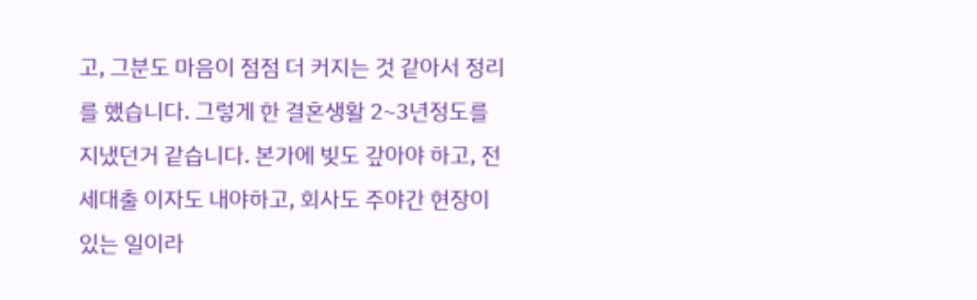고, 그분도 마음이 점점 더 커지는 것 같아서 정리를 했습니다. 그렇게 한 결혼생활 2~3년정도를 지냈던거 같습니다. 본가에 빚도 갚아야 하고, 전세대출 이자도 내야하고, 회사도 주야간 현장이 있는 일이라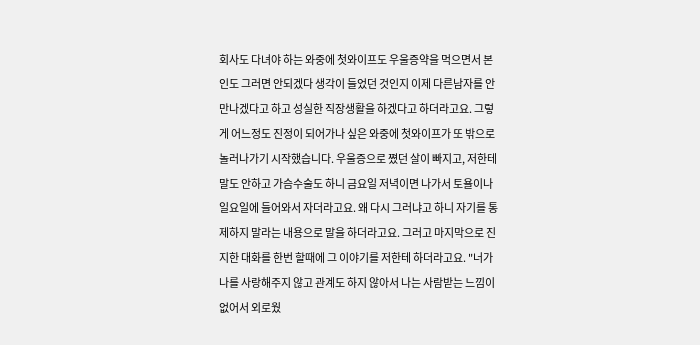회사도 다녀야 하는 와중에 첫와이프도 우울증약을 먹으면서 본인도 그러면 안되겠다 생각이 들었던 것인지 이제 다른남자를 안만나겠다고 하고 성실한 직장생활을 하겠다고 하더라고요. 그렇게 어느정도 진정이 되어가나 싶은 와중에 첫와이프가 또 밖으로 놀러나가기 시작했습니다. 우울증으로 쪘던 살이 빠지고, 저한테 말도 안하고 가슴수술도 하니 금요일 저녁이면 나가서 토욜이나 일요일에 들어와서 자더라고요. 왜 다시 그러냐고 하니 자기를 통제하지 말라는 내용으로 말을 하더라고요. 그러고 마지막으로 진지한 대화를 한번 할때에 그 이야기를 저한테 하더라고요. "너가 나를 사랑해주지 않고 관계도 하지 않아서 나는 사람받는 느낌이 없어서 외로웠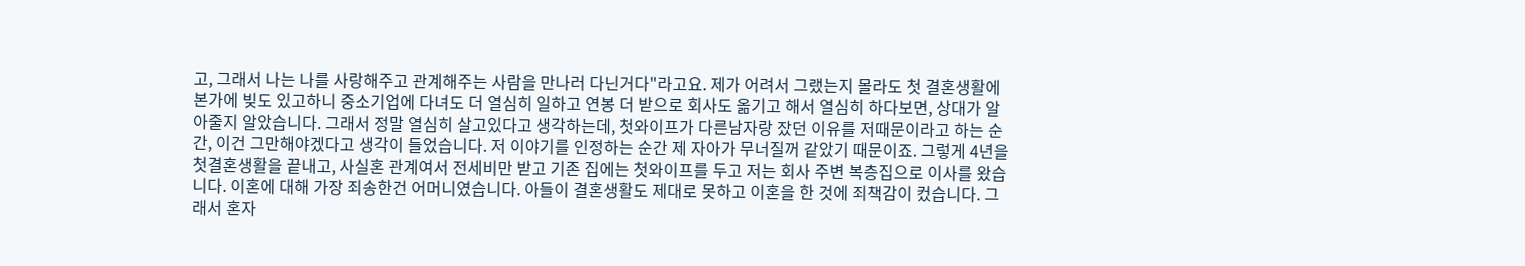고, 그래서 나는 나를 사랑해주고 관계해주는 사람을 만나러 다닌거다"라고요. 제가 어려서 그랬는지 몰라도 첫 결혼생활에 본가에 빚도 있고하니 중소기업에 다녀도 더 열심히 일하고 연봉 더 받으로 회사도 옮기고 해서 열심히 하다보면, 상대가 알아줄지 알았습니다. 그래서 정말 열심히 살고있다고 생각하는데, 첫와이프가 다른남자랑 잤던 이유를 저때문이라고 하는 순간, 이건 그만해야겠다고 생각이 들었습니다. 저 이야기를 인정하는 순간 제 자아가 무너질꺼 같았기 때문이죠. 그렇게 4년을 첫결혼생활을 끝내고, 사실혼 관계여서 전세비만 받고 기존 집에는 첫와이프를 두고 저는 회사 주변 복층집으로 이사를 왔습니다. 이혼에 대해 가장 죄송한건 어머니였습니다. 아들이 결혼생활도 제대로 못하고 이혼을 한 것에 죄책감이 컸습니다. 그래서 혼자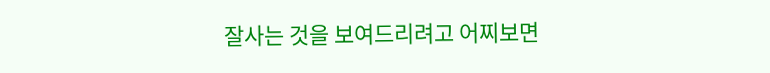잘사는 것을 보여드리려고 어찌보면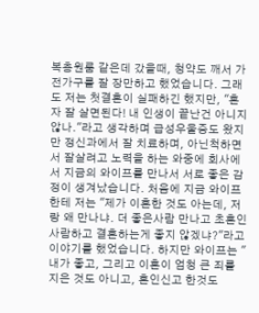복층원룸 같은데 갔을때, 청약도 깨서 가전가구를 잘 장만하고 했었습니다. 그래도 저는 첫결혼이 실패하긴 했지만, "혼자 잘 살면된다! 내 인생이 끝난건 아니지 않나."라고 생각하며 급성우울증도 왔지만 정신과에서 잘 치료하며, 아닌척하면서 잘살려고 노력을 하는 와중에 회사에서 지금의 와이프를 만나서 서로 좋은 감정이 생겨났습니다. 처음에 지금 와이프한테 저는 "제가 이혼한 것도 아는데, 저랑 왜 만나냐. 더 좋은사람 만나고 초혼인 사람하고 결혼하는게 좋지 않겠냐?"라고 이야기를 했었습니다. 하지만 와이프는 "내가 좋고, 그리고 이혼이 엄청 큰 죄를 지은 것도 아니고, 혼인신고 한것도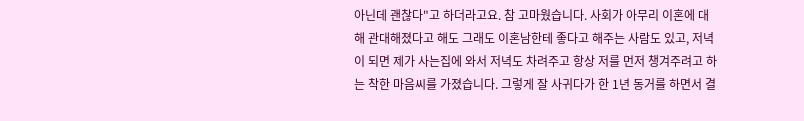아닌데 괜찮다"고 하더라고요. 참 고마웠습니다. 사회가 아무리 이혼에 대해 관대해졌다고 해도 그래도 이혼남한테 좋다고 해주는 사람도 있고, 저녁이 되면 제가 사는집에 와서 저녁도 차려주고 항상 저를 먼저 챙겨주려고 하는 착한 마음씨를 가졌습니다. 그렇게 잘 사귀다가 한 1년 동거를 하면서 결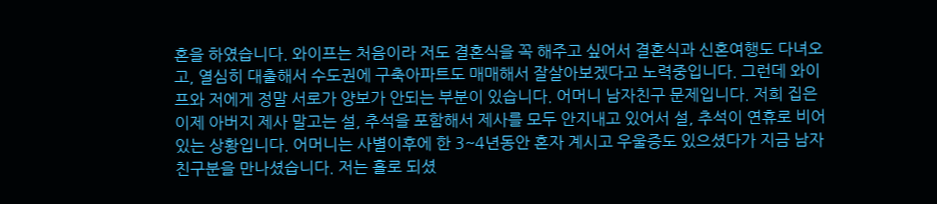혼을 하였습니다. 와이프는 처음이라 저도 결혼식을 꼭 해주고 싶어서 결혼식과 신혼여행도 다녀오고, 열심히 대출해서 수도권에 구축아파트도 매매해서 잘살아보겠다고 노력중입니다. 그런데 와이프와 저에게 정말 서로가 양보가 안되는 부분이 있습니다. 어머니 남자친구 문제입니다. 저희 집은 이제 아버지 제사 말고는 설, 추석을 포함해서 제사를 모두 안지내고 있어서 설, 추석이 연휴로 비어있는 상황입니다. 어머니는 사별이후에 한 3~4년동안 혼자 계시고 우울증도 있으셨다가 지금 남자친구분을 만나셨습니다. 저는 홀로 되셨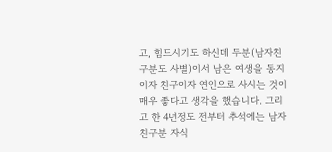고, 힘드시기도 하신데 두분(남자친구분도 사별)이서 남은 여생을 동지이자 친구이자 연인으로 사시는 것이 매우 좋다고 생각을 했습니다. 그리고 한 4년정도 전부터 추석에는 남자친구분 자식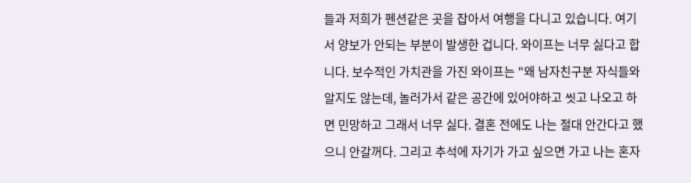들과 저희가 펜션같은 곳을 잡아서 여행을 다니고 있습니다. 여기서 양보가 안되는 부분이 발생한 겁니다. 와이프는 너무 싫다고 합니다. 보수적인 가치관을 가진 와이프는 "왜 남자친구분 자식들와 알지도 않는데, 놀러가서 같은 공간에 있어야하고 씻고 나오고 하면 민망하고 그래서 너무 싫다. 결혼 전에도 나는 절대 안간다고 했으니 안갈꺼다. 그리고 추석에 자기가 가고 싶으면 가고 나는 혼자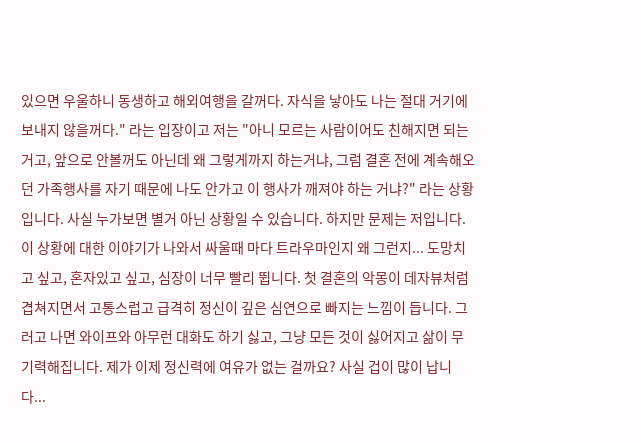있으면 우울하니 동생하고 해외여행을 갈꺼다. 자식을 낳아도 나는 절대 거기에 보내지 않을꺼다." 라는 입장이고 저는 "아니 모르는 사람이어도 친해지면 되는 거고, 앞으로 안볼꺼도 아닌데 왜 그렇게까지 하는거냐, 그럼 결혼 전에 계속해오던 가족행사를 자기 때문에 나도 안가고 이 행사가 깨져야 하는 거냐?" 라는 상황입니다. 사실 누가보면 별거 아닌 상황일 수 있습니다. 하지만 문제는 저입니다. 이 상황에 대한 이야기가 나와서 싸울때 마다 트라우마인지 왜 그런지... 도망치고 싶고, 혼자있고 싶고, 심장이 너무 빨리 뜁니다. 첫 결혼의 악몽이 데자뷰처럼 겹쳐지면서 고통스럽고 급격히 정신이 깊은 심연으로 빠지는 느낌이 듭니다. 그러고 나면 와이프와 아무런 대화도 하기 싫고, 그냥 모든 것이 싫어지고 삶이 무기력해집니다. 제가 이제 정신력에 여유가 없는 걸까요? 사실 겁이 많이 납니다...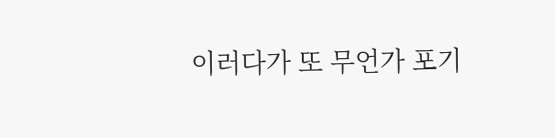이러다가 또 무언가 포기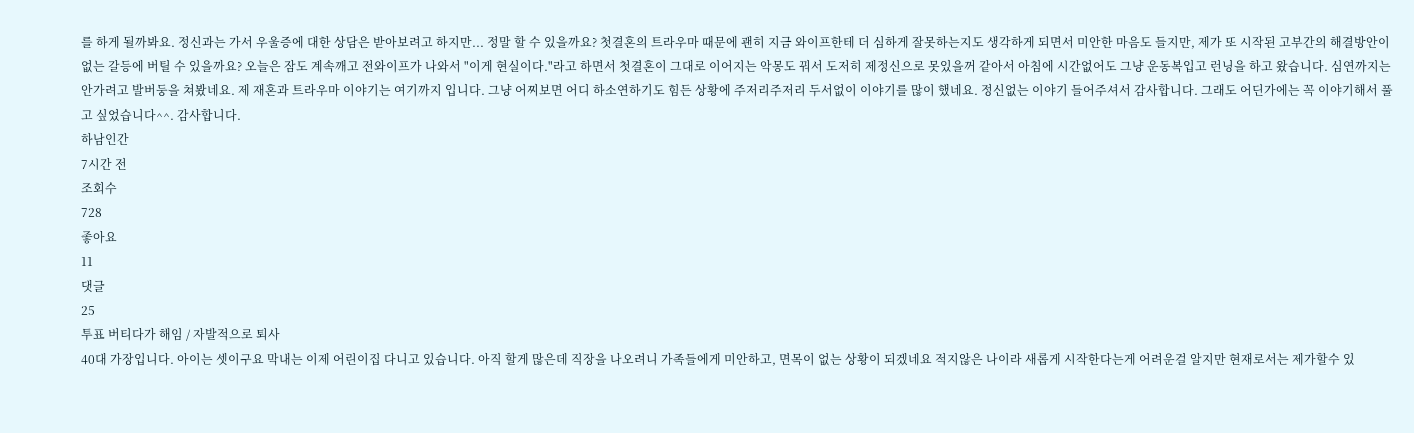를 하게 될까봐요. 정신과는 가서 우울증에 대한 상담은 받아보려고 하지만... 정말 할 수 있을까요? 첫결혼의 트라우마 때문에 괜히 지금 와이프한테 더 심하게 잘못하는지도 생각하게 되면서 미안한 마음도 들지만, 제가 또 시작된 고부간의 해결방안이 없는 갈등에 버틸 수 있을까요? 오늘은 잠도 계속깨고 전와이프가 나와서 "이게 현실이다."라고 하면서 첫결혼이 그대로 이어지는 악몽도 꿔서 도저히 제정신으로 못있을꺼 같아서 아침에 시간없어도 그냥 운동복입고 런닝을 하고 왔습니다. 심연까지는 안가려고 발버둥을 쳐봤네요. 제 재혼과 트라우마 이야기는 여기까지 입니다. 그냥 어찌보면 어디 하소연하기도 힘든 상황에 주저리주저리 두서없이 이야기를 많이 했네요. 정신없는 이야기 들어주셔서 감사합니다. 그래도 어딘가에는 꼭 이야기해서 풀고 싶었습니다^^. 감사합니다.
하남인간
7시간 전
조회수
728
좋아요
11
댓글
25
투표 버티다가 해임 / 자발적으로 퇴사
40대 가장입니다. 아이는 셋이구요 막내는 이제 어린이집 다니고 있습니다. 아직 할게 많은데 직장을 나오려니 가족들에게 미안하고, 면목이 없는 상황이 되겠네요 적지않은 나이라 새롭게 시작한다는게 어려운걸 알지만 현재로서는 제가할수 있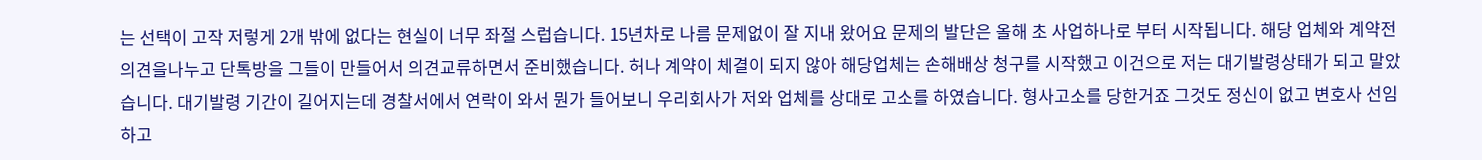는 선택이 고작 저렇게 2개 밖에 없다는 현실이 너무 좌절 스럽습니다. 15년차로 나름 문제없이 잘 지내 왔어요 문제의 발단은 올해 초 사업하나로 부터 시작됩니다. 해당 업체와 계약전 의견을나누고 단톡방을 그들이 만들어서 의견교류하면서 준비했습니다. 허나 계약이 체결이 되지 않아 해당업체는 손해배상 청구를 시작했고 이건으로 저는 대기발령상태가 되고 말았습니다. 대기발령 기간이 길어지는데 경찰서에서 연락이 와서 뭔가 들어보니 우리회사가 저와 업체를 상대로 고소를 하였습니다. 형사고소를 당한거죠 그것도 정신이 없고 변호사 선임하고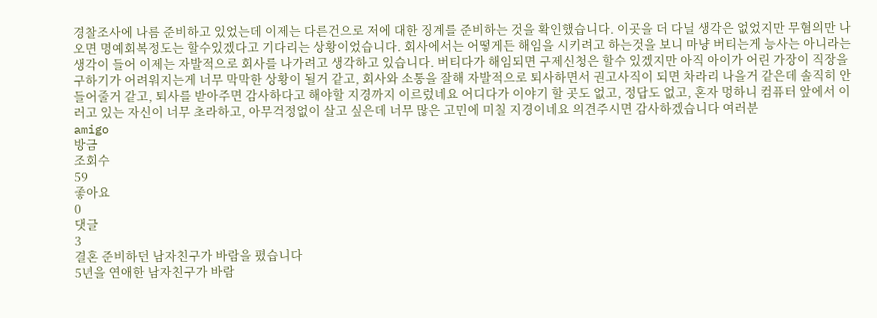경찰조사에 나름 준비하고 있었는데 이제는 다른건으로 저에 대한 징계를 준비하는 것을 확인했습니다. 이곳을 더 다닐 생각은 없었지만 무혐의만 나오면 명예회복정도는 할수있겠다고 기다리는 상황이었습니다. 회사에서는 어떻게든 해임을 시키려고 하는것을 보니 마냥 버티는게 능사는 아니라는 생각이 들어 이제는 자발적으로 회사를 나가려고 생각하고 있습니다. 버티다가 해임되면 구제신청은 할수 있겠지만 아직 아이가 어린 가장이 직장을 구하기가 어려워지는게 너무 막막한 상황이 될거 같고, 회사와 소통을 잘해 자발적으로 퇴사하면서 권고사직이 되면 차라리 나을거 같은데 솔직히 안들어줄거 같고, 퇴사를 받아주면 감사하다고 해야할 지경까지 이르렀네요 어디다가 이야기 할 곳도 없고, 정답도 없고, 혼자 멍하니 컴퓨터 앞에서 이러고 있는 자신이 너무 초라하고, 아무걱정없이 살고 싶은데 너무 많은 고민에 미칠 지경이네요 의견주시면 감사하겠습니다 여러분
amigo
방금
조회수
59
좋아요
0
댓글
3
결혼 준비하던 남자친구가 바람을 폈습니다
5년을 연애한 남자친구가 바람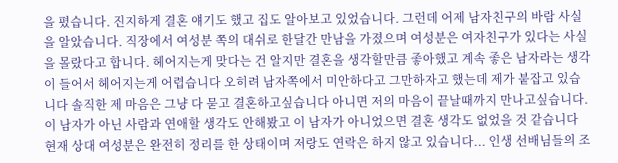을 폈습니다. 진지하게 결혼 얘기도 했고 집도 알아보고 있었습니다. 그런데 어제 남자친구의 바람 사실을 알았습니다. 직장에서 여성분 쪽의 대쉬로 한달간 만남을 가졌으며 여성분은 여자친구가 있다는 사실을 몰랐다고 합니다. 헤어지는게 맞다는 건 알지만 결혼을 생각할만큼 좋아했고 계속 좋은 남자라는 생각이 들어서 헤어지는게 어렵습니다 오히려 남자쪽에서 미안하다고 그만하자고 했는데 제가 붙잡고 있습니다 솔직한 제 마음은 그냥 다 묻고 결혼하고싶습니다 아니면 저의 마음이 끝날때까지 만나고싶습니다. 이 남자가 아닌 사람과 연애할 생각도 안해봤고 이 남자가 아니었으면 결혼 생각도 없었을 것 같습니다 현재 상대 여성분은 완전히 정리를 한 상태이며 저랑도 연락은 하지 않고 있습니다... 인생 선배님들의 조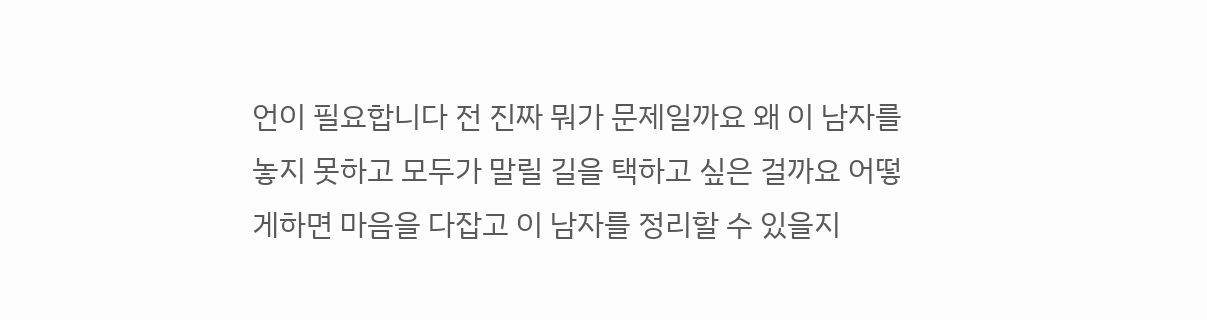언이 필요합니다 전 진짜 뭐가 문제일까요 왜 이 남자를 놓지 못하고 모두가 말릴 길을 택하고 싶은 걸까요 어떻게하면 마음을 다잡고 이 남자를 정리할 수 있을지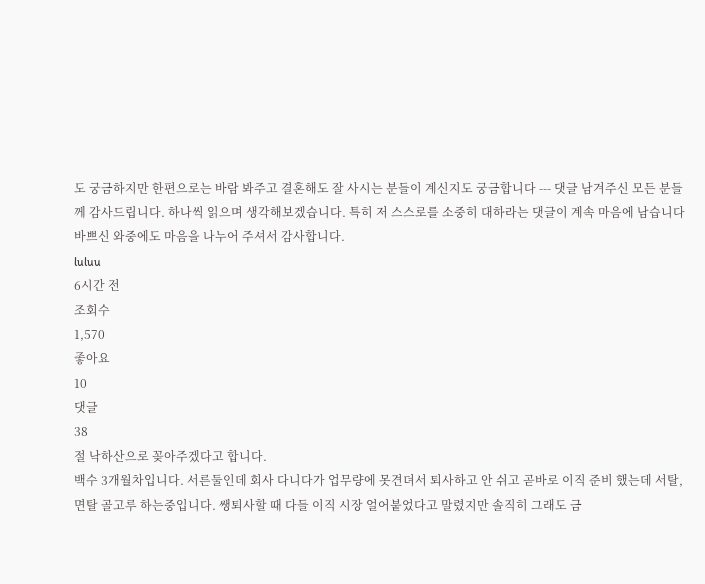도 궁금하지만 한편으로는 바람 봐주고 결혼해도 잘 사시는 분들이 계신지도 궁금합니다 --- 댓글 남겨주신 모든 분들께 감사드립니다. 하나씩 읽으며 생각해보겠습니다. 특히 저 스스로를 소중히 대하라는 댓글이 계속 마음에 남습니다 바쁘신 와중에도 마음을 나누어 주셔서 감사합니다.
luluu
6시간 전
조회수
1,570
좋아요
10
댓글
38
절 낙하산으로 꽂아주겠다고 합니다.
백수 3개월차입니다. 서른둘인데 회사 다니다가 업무량에 못견뎌서 퇴사하고 안 쉬고 곧바로 이직 준비 했는데 서탈, 면탈 골고루 하는중입니다. 쌩퇴사할 때 다들 이직 시장 얼어붙었다고 말렸지만 솔직히 그래도 금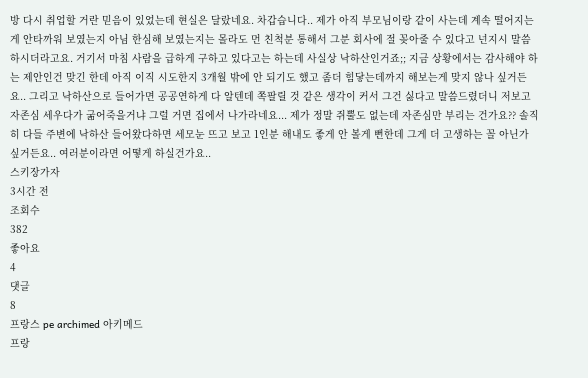방 다시 취업할 거란 믿음이 있었는데 현실은 달랐네요. 차갑습니다.. 제가 아직 부모님이랑 같이 사는데 계속 떨어지는게 안타까워 보였는지 아님 한심해 보였는지는 몰라도 먼 친척분 통해서 그분 회사에 절 꽂아줄 수 있다고 넌지시 말씀하시더라고요. 거기서 마침 사람을 급하게 구하고 있다고는 하는데 사실상 낙하산인거죠;; 지금 상황에서는 감사해야 하는 제안인건 맞긴 한데 아직 이직 시도한지 3개월 밖에 안 되기도 했고 좀더 힘닿는데까지 해보는게 맞지 않나 싶거든요.. 그리고 낙하산으로 들어가면 공공연하게 다 알텐데 쪽팔릴 것 같은 생각이 커서 그건 싫다고 말씀드렸더니 저보고 자존심 세우다가 굶어죽을거냐 그럴 거면 집에서 나가라네요... 제가 정말 쥐뿔도 없는데 자존심만 부리는 건가요?? 솔직히 다들 주변에 낙하산 들어왔다하면 세모눈 뜨고 보고 1인분 해내도 좋게 안 볼게 뻔한데 그게 더 고생하는 꼴 아닌가 싶거든요.. 여러분이라면 어떻게 하실건가요..
스키장가자
3시간 전
조회수
382
좋아요
4
댓글
8
프랑스 pe archimed 아키메드
프랑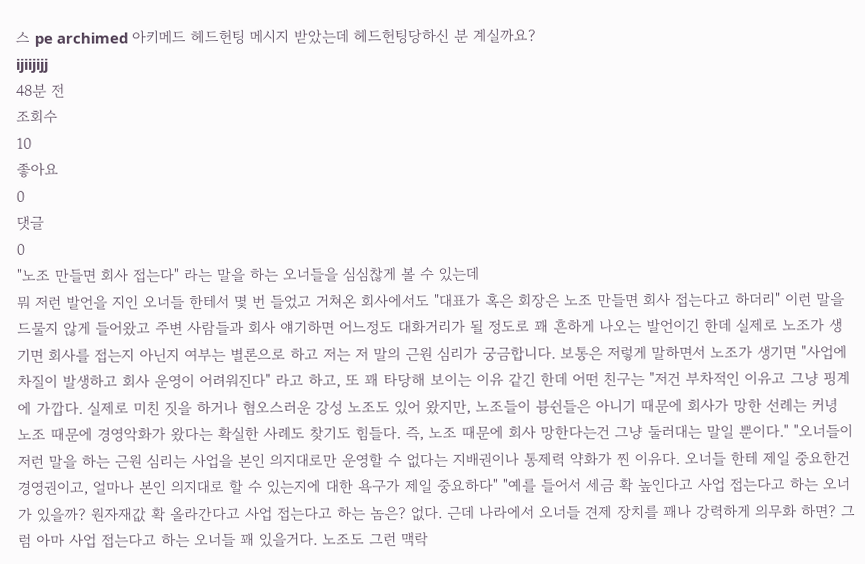스 pe archimed 아키메드 헤드헌팅 메시지 받았는데 헤드헌팅당하신 분 계실까요?
ijiijijj
48분 전
조회수
10
좋아요
0
댓글
0
"노조 만들면 회사 접는다" 라는 말을 하는 오너들을 심심찮게 볼 수 있는데
뭐 저런 발언을 지인 오너들 한테서 몇 번 들었고 거쳐온 회사에서도 "대표가 혹은 회장은 노조 만들면 회사 접는다고 하더리" 이런 말을 드물지 않게 들어왔고 주변 사람들과 회사 얘기하면 어느정도 대화거리가 될 정도로 꽤 흔하게 나오는 발언이긴 한데 실제로 노조가 생기면 회사를 접는지 아닌지 여부는 별론으로 하고 저는 저 말의 근원 심리가 궁금합니다. 보통은 저렇게 말하면서 노조가 생기면 "사업에 차질이 발생하고 회사 운영이 어려워진다" 라고 하고, 또 꽤 타당해 보이는 이유 같긴 한데 어떤 친구는 "저건 부차적인 이유고 그냥 핑계에 가깝다. 실제로 미친 짓을 하거나 혐오스러운 강성 노조도 있어 왔지만, 노조들이 븅쉰들은 아니기 때문에 회사가 망한 선례는 커녕 노조 때문에 경영악화가 왔다는 확실한 사례도 찾기도 힘들다. 즉, 노조 때문에 회사 망한다는건 그냥 둘러대는 말일 뿐이다." "오너들이 저런 말을 하는 근원 심리는 사업을 본인 의지대로만 운영할 수 없다는 지배권이나 통제력 약화가 찐 이유다. 오너들 한테 제일 중요한건 경영권이고, 얼마나 본인 의지대로 할 수 있는지에 대한 욕구가 제일 중요하다" "예를 들어서 세금 확 높인다고 사업 접는다고 하는 오너가 있을까? 원자재값 확 올라간다고 사업 접는다고 하는 놈은? 없다. 근데 나라에서 오너들 견제 장치를 꽤나 강력하게 의무화 하면? 그럼 아마 사업 접는다고 하는 오너들 꽤 있을거다. 노조도 그런 맥락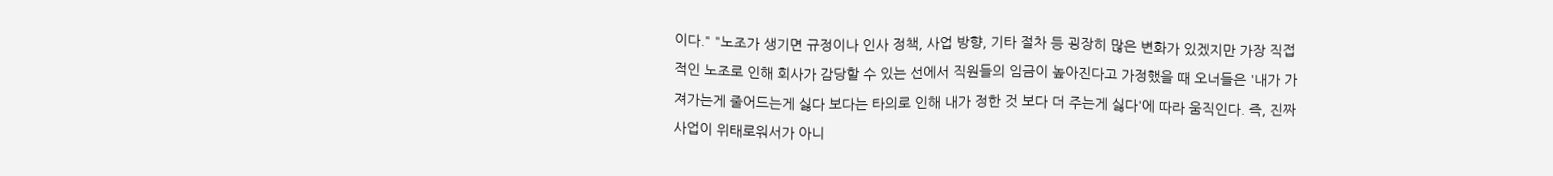이다." "노조가 생기면 규정이나 인사 정책, 사업 방향, 기타 절차 등 굉장히 많은 변화가 있겠지만 가장 직접적인 노조로 인해 회사가 감당할 수 있는 선에서 직원들의 임금이 높아진다고 가정했을 때 오너들은 '내가 가져가는게 줄어드는게 싫다 보다는 타의로 인해 내가 정한 것 보다 더 주는게 싫다'에 따라 움직인다. 즉, 진짜 사업이 위태로워서가 아니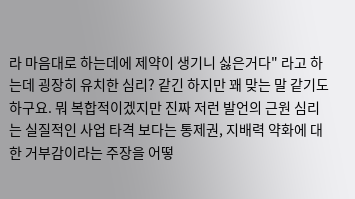라 마음대로 하는데에 제약이 생기니 싫은거다" 라고 하는데 굉장히 유치한 심리? 같긴 하지만 꽤 맞는 말 같기도 하구요. 뭐 복합적이겠지만 진짜 저런 발언의 근원 심리는 실질적인 사업 타격 보다는 통제권, 지배력 약화에 대한 거부감이라는 주장을 어떻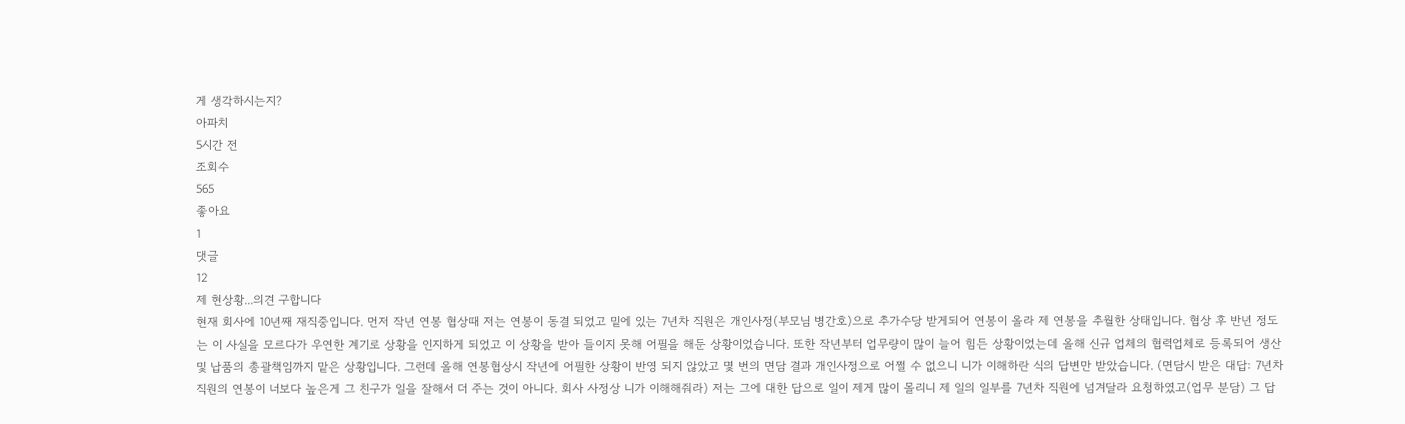게 생각하시는지?
아파치
5시간 전
조회수
565
좋아요
1
댓글
12
제 현상황...의견 구합니다
현재 회사에 10년째 재직중입니다. 먼저 작년 연봉 협상때 저는 연봉이 동결 되었고 밑에 있는 7년차 직원은 개인사정(부모님 병간호)으로 추가수당 받게되어 연봉이 올라 제 연봉을 추월한 상태입니다. 협상 후 반년 정도는 이 사실을 모르다가 우연한 계기로 상황을 인지하게 되었고 이 상황을 받아 들이지 못해 어필을 해둔 상황이었습니다. 또한 작년부터 업무량이 많이 늘어 힘든 상황이었는데 올해 신규 업체의 협력업체로 등록되어 생산 및 납품의 총괄책임까지 맡은 상황입니다. 그런데 올해 연봉협상시 작년에 어필한 상황이 반영 되지 않았고 몇 번의 면담 결과 개인사정으로 어쩔 수 없으니 니가 이해하란 식의 답변만 받았습니다. (면담시 받은 대답: 7년차 직원의 연봉이 너보다 높은게 그 친구가 일을 잘해서 더 주는 것이 아니다. 회사 사정상 니가 이해해줘라) 저는 그에 대한 답으로 일이 제게 많이 몰리니 제 일의 일부를 7년차 직원에 넘겨달라 요청하였고(업무 분담) 그 답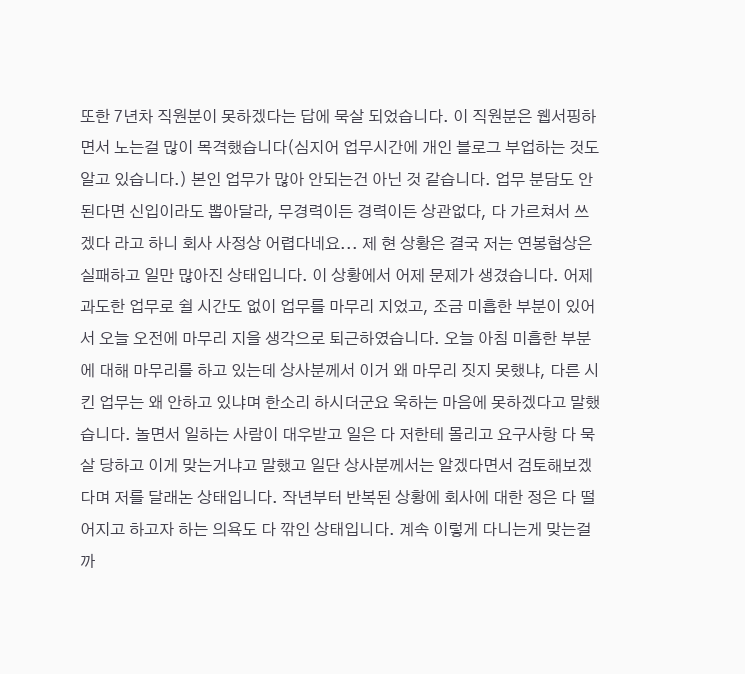또한 7년차 직원분이 못하겠다는 답에 묵살 되었습니다. 이 직원분은 웹서핑하면서 노는걸 많이 목격했습니다(심지어 업무시간에 개인 블로그 부업하는 것도 알고 있습니다.) 본인 업무가 많아 안되는건 아닌 것 같습니다. 업무 분담도 안된다면 신입이라도 뽑아달라, 무경력이든 경력이든 상관없다, 다 가르쳐서 쓰겠다 라고 하니 회사 사정상 어렵다네요... 제 현 상황은 결국 저는 연봉협상은 실패하고 일만 많아진 상태입니다. 이 상황에서 어제 문제가 생겼습니다. 어제 과도한 업무로 쉴 시간도 없이 업무를 마무리 지었고, 조금 미흡한 부분이 있어서 오늘 오전에 마무리 지을 생각으로 퇴근하였습니다. 오늘 아침 미흡한 부분에 대해 마무리를 하고 있는데 상사분께서 이거 왜 마무리 짓지 못했냐, 다른 시킨 업무는 왜 안하고 있냐며 한소리 하시더군요 욱하는 마음에 못하겠다고 말했습니다. 놀면서 일하는 사람이 대우받고 일은 다 저한테 몰리고 요구사항 다 묵살 당하고 이게 맞는거냐고 말했고 일단 상사분께서는 알겠다면서 검토해보겠다며 저를 달래논 상태입니다. 작년부터 반복된 상황에 회사에 대한 정은 다 떨어지고 하고자 하는 의욕도 다 깎인 상태입니다. 계속 이렇게 다니는게 맞는걸까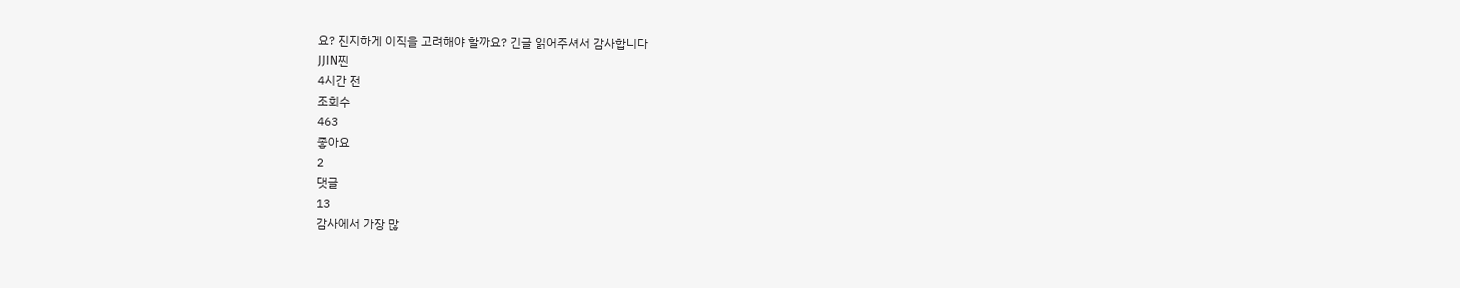요? 진지하게 이직을 고려해야 할까요? 긴글 읽어주셔서 감사합니다
JJIN찐
4시간 전
조회수
463
좋아요
2
댓글
13
감사에서 가장 많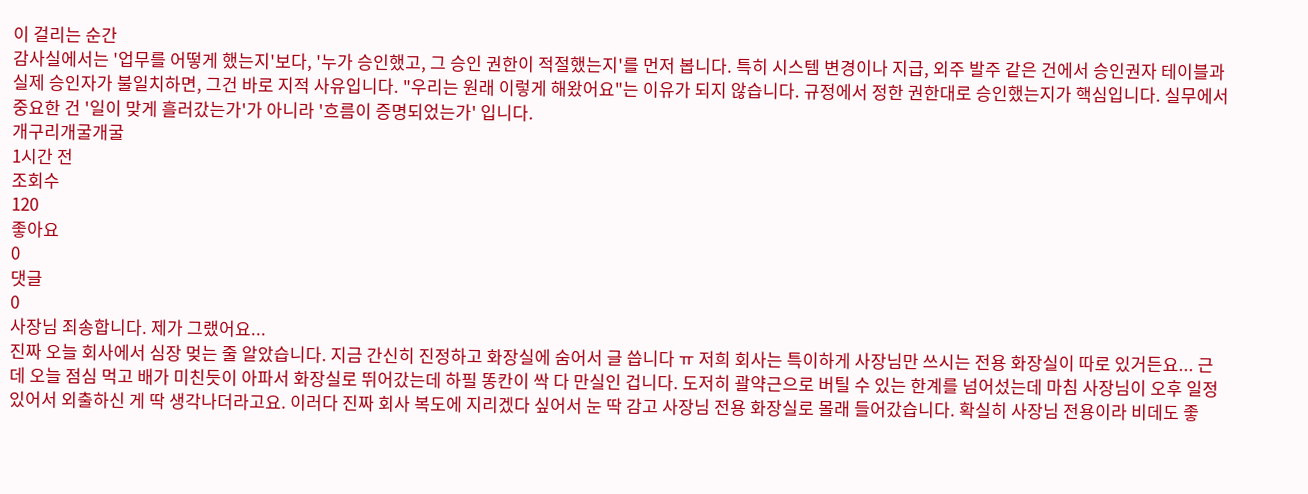이 걸리는 순간
감사실에서는 '업무를 어떻게 했는지'보다, '누가 승인했고, 그 승인 권한이 적절했는지'를 먼저 봅니다. 특히 시스템 변경이나 지급, 외주 발주 같은 건에서 승인권자 테이블과 실제 승인자가 불일치하면, 그건 바로 지적 사유입니다. "우리는 원래 이렇게 해왔어요"는 이유가 되지 않습니다. 규정에서 정한 권한대로 승인했는지가 핵심입니다. 실무에서 중요한 건 '일이 맞게 흘러갔는가'가 아니라 '흐름이 증명되었는가' 입니다.
개구리개굴개굴
1시간 전
조회수
120
좋아요
0
댓글
0
사장님 죄송합니다. 제가 그랬어요...
진짜 오늘 회사에서 심장 멎는 줄 알았습니다. 지금 간신히 진정하고 화장실에 숨어서 글 씁니다 ㅠ 저희 회사는 특이하게 사장님만 쓰시는 전용 화장실이 따로 있거든요... 근데 오늘 점심 먹고 배가 미친듯이 아파서 화장실로 뛰어갔는데 하필 똥칸이 싹 다 만실인 겁니다. 도저히 괄약근으로 버틸 수 있는 한계를 넘어섰는데 마침 사장님이 오후 일정 있어서 외출하신 게 딱 생각나더라고요. 이러다 진짜 회사 복도에 지리겠다 싶어서 눈 딱 감고 사장님 전용 화장실로 몰래 들어갔습니다. 확실히 사장님 전용이라 비데도 좋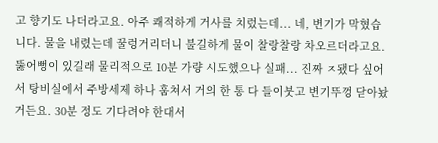고 향기도 나더라고요. 아주 쾌적하게 거사를 치렀는데... 네, 변기가 막혔습니다. 물을 내렸는데 꿀렁거리더니 불길하게 물이 찰랑찰랑 차오르더라고요. 뚫어뻥이 있길래 물리적으로 10분 가량 시도했으나 실패... 진짜 ㅈ됐다 싶어서 탕비실에서 주방세제 하나 훔쳐서 거의 한 통 다 들이붓고 변기뚜껑 닫아놨거든요. 30분 정도 기다려야 한대서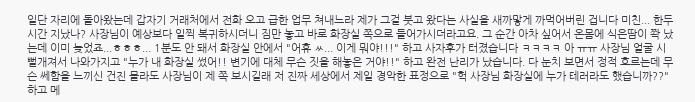일단 자리에 돌아왔는데 갑자기 거래처에서 전화 오고 급한 업무 쳐내느라 제가 그걸 붓고 왔다는 사실을 새까맣게 까먹어버린 겁니다 미친... 한두 시간 지났나? 사장님이 예상보다 일찍 복귀하시더니 짐만 놓고 바로 화장실 쪽으로 들어가시더라고요. 그 순간 아차 싶어서 온몸에 식은땀이 쫙 났는데 이미 늦었죠...ㅎㅎㅎ... 1분도 안 돼서 화장실 안에서 "어휴 ㅆ... 이게 뭐야!!!" 하고 사자후가 터졌습니다 ㅋㅋㅋㅋ 아 ㅠㅠ 사장님 얼굴 시뻘개져서 나와가지고 "누가 내 화장실 썼어!! 변기에 대체 무슨 짓을 해놓은 거야!!" 하고 완전 난리가 났습니다. 다 눈치 보면서 정적 흐르는데 무슨 쎄함을 느끼신 건진 몰라도 사장님이 제 쪽 보시길래 저 진짜 세상에서 제일 경악한 표정으로 "헉 사장님 화장실에 누가 테러라도 했습니까??" 하고 메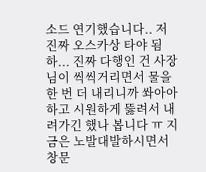소드 연기했습니다.. 저 진짜 오스카상 타야 됨 하... 진짜 다행인 건 사장님이 씩씩거리면서 물을 한 번 더 내리니까 쏴아아 하고 시원하게 뚫려서 내려가긴 했나 봅니다 ㅠ 지금은 노발대발하시면서 창문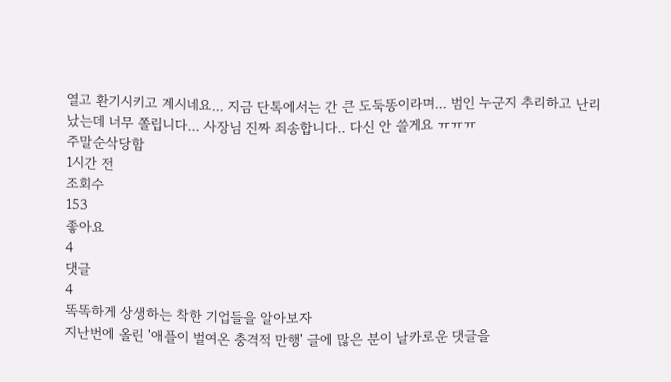열고 환기시키고 계시네요... 지금 단톡에서는 간 큰 도둑똥이라며... 범인 누군지 추리하고 난리 났는데 너무 쫄립니다... 사장님 진짜 죄송합니다.. 다신 안 쓸게요 ㅠㅠㅠ
주말순삭당함
1시간 전
조회수
153
좋아요
4
댓글
4
똑똑하게 상생하는 착한 기업들을 알아보자
지난번에 올린 '애플이 벌여온 충격적 만행' 글에 많은 분이 날카로운 댓글을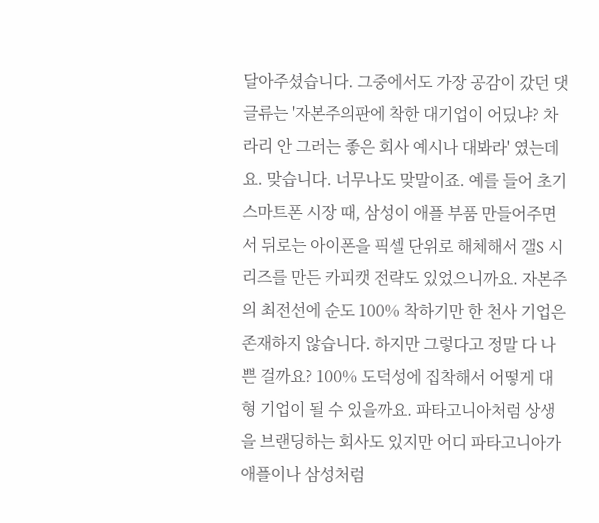달아주셨습니다. 그중에서도 가장 공감이 갔던 댓글류는 '자본주의판에 착한 대기업이 어딨냐? 차라리 안 그러는 좋은 회사 예시나 대봐라' 였는데요. 맞습니다. 너무나도 맞말이죠. 예를 들어 초기 스마트폰 시장 때, 삼성이 애플 부품 만들어주면서 뒤로는 아이폰을 픽셀 단위로 해체해서 갤S 시리즈를 만든 카피캣 전략도 있었으니까요. 자본주의 최전선에 순도 100% 착하기만 한 천사 기업은 존재하지 않습니다. 하지만 그렇다고 정말 다 나쁜 걸까요? 100% 도덕성에 집착해서 어떻게 대형 기업이 될 수 있을까요. 파타고니아처럼 상생을 브랜딩하는 회사도 있지만 어디 파타고니아가 애플이나 삼성처럼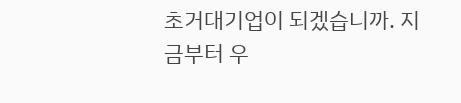초거대기업이 되겠습니까. 지금부터 우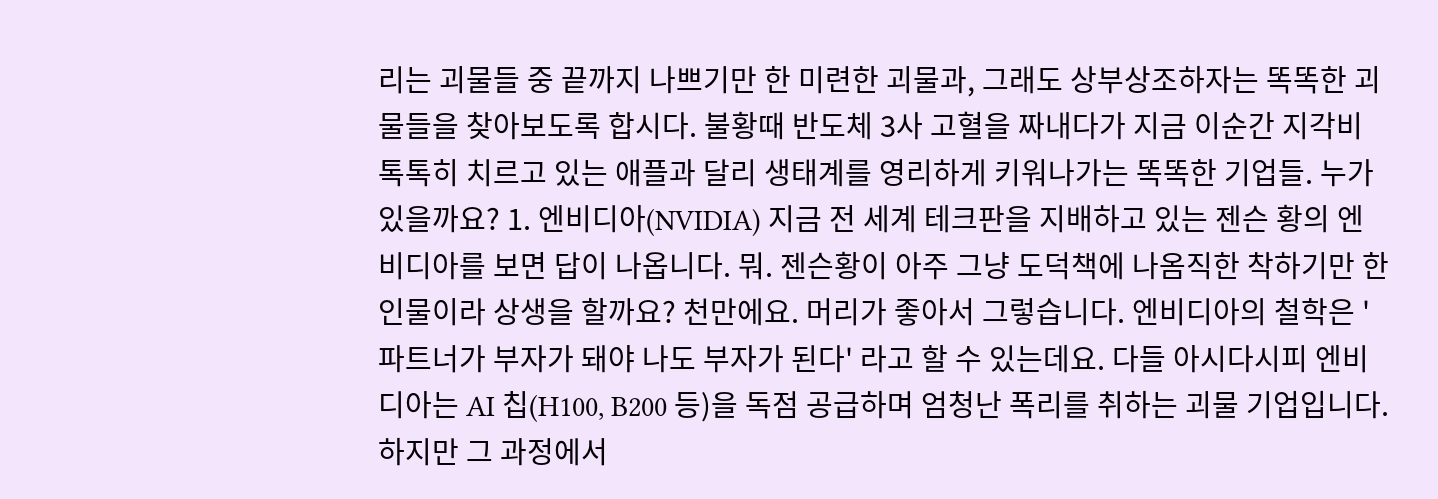리는 괴물들 중 끝까지 나쁘기만 한 미련한 괴물과, 그래도 상부상조하자는 똑똑한 괴물들을 찾아보도록 합시다. 불황때 반도체 3사 고혈을 짜내다가 지금 이순간 지각비 톡톡히 치르고 있는 애플과 달리 생태계를 영리하게 키워나가는 똑똑한 기업들. 누가 있을까요? 1. 엔비디아(NVIDIA) 지금 전 세계 테크판을 지배하고 있는 젠슨 황의 엔비디아를 보면 답이 나옵니다. 뭐. 젠슨황이 아주 그냥 도덕책에 나옴직한 착하기만 한 인물이라 상생을 할까요? 천만에요. 머리가 좋아서 그렇습니다. 엔비디아의 철학은 '파트너가 부자가 돼야 나도 부자가 된다' 라고 할 수 있는데요. 다들 아시다시피 엔비디아는 AI 칩(H100, B200 등)을 독점 공급하며 엄청난 폭리를 취하는 괴물 기업입니다. 하지만 그 과정에서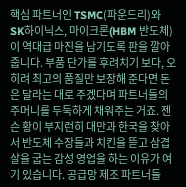핵심 파트너인 TSMC(파운드리)와 SK하이닉스, 마이크론(HBM 반도체)이 역대급 마진을 남기도록 판을 깔아줍니다. 부품 단가를 후려치기 보다, 오히려 최고의 품질만 보장해 준다면 돈은 달라는 대로 주겠다며 파트너들의 주머니를 두둑하게 채워주는 거죠. 젠슨 황이 부지런히 대만과 한국을 찾아서 반도체 수장들과 치킨을 뜯고 삼겹살을 굽는 감성 영업을 하는 이유가 여기 있습니다. 공급망 제조 파트너들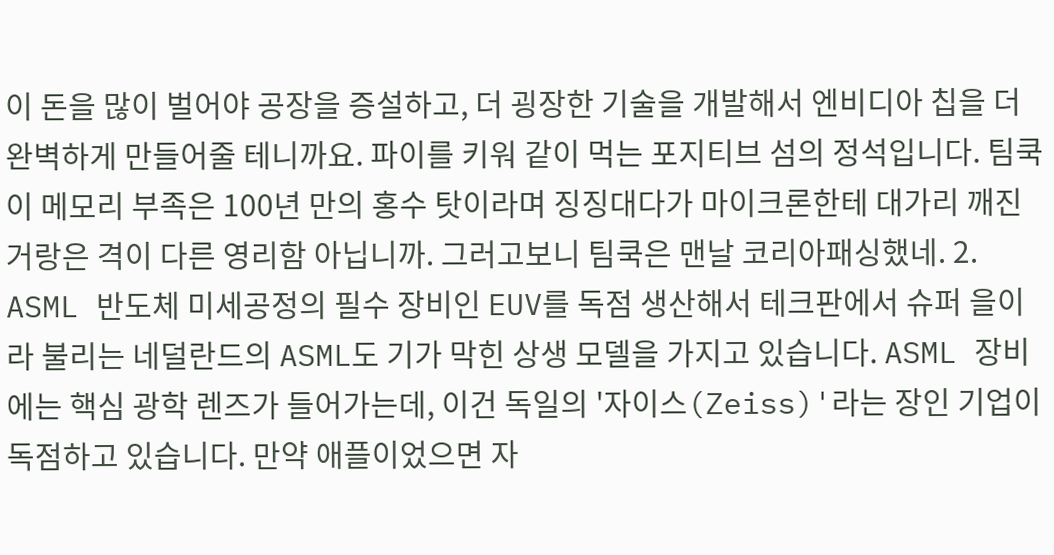이 돈을 많이 벌어야 공장을 증설하고, 더 굉장한 기술을 개발해서 엔비디아 칩을 더 완벽하게 만들어줄 테니까요. 파이를 키워 같이 먹는 포지티브 섬의 정석입니다. 팀쿡이 메모리 부족은 100년 만의 홍수 탓이라며 징징대다가 마이크론한테 대가리 깨진 거랑은 격이 다른 영리함 아닙니까. 그러고보니 팀쿡은 맨날 코리아패싱했네. 2. ASML 반도체 미세공정의 필수 장비인 EUV를 독점 생산해서 테크판에서 슈퍼 을이라 불리는 네덜란드의 ASML도 기가 막힌 상생 모델을 가지고 있습니다. ASML 장비에는 핵심 광학 렌즈가 들어가는데, 이건 독일의 '자이스(Zeiss)'라는 장인 기업이 독점하고 있습니다. 만약 애플이었으면 자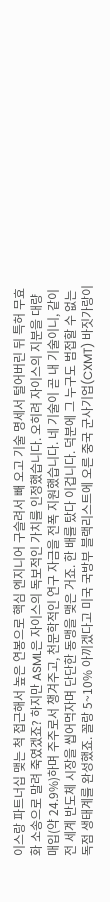이스랑 파트너십 맺는 척 접근해서 높은 연봉으로 핵심 엔지니어 구슬려서 빼 오고 기술 명세서 털어버린 뒤 특허 무효화 소송으로 말려 죽였겠죠? 하지만 ASML은 자이스의 독보적인 가치를 인정했습니다. 오히려 자이스의 지분을 대량 매입(약 24.9%)하며 주주로서 챙겨주고, 천문학적인 연구 자금을 전폭 지원했습니다. 네 기술이 곧 내 기술이니, 같이 전 세계 반도체 시장을 씹어먹자며 단단한 동맹을 맺은 거죠. 한 배를 탔다 이겁니다. 덕분에 그 누구도 범접할 수 없는 독점 생태계를 완성했죠. 꼴랑 5~10% 아끼겠다고 미국 국방부 블랙리스트에 오른 중국 군사기업(CXMT) 바짓가랑이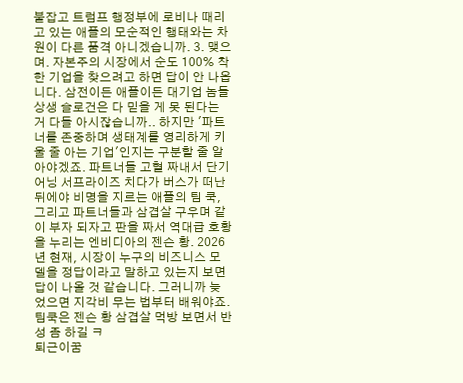붙잡고 트럼프 행정부에 로비나 때리고 있는 애플의 모순적인 행태와는 차원이 다른 품격 아니겠습니까. 3. 맺으며. 자본주의 시장에서 순도 100% 착한 기업을 찾으려고 하면 답이 안 나옵니다. 삼전이든 애플이든 대기업 놈들 상생 슬로건은 다 믿을 게 못 된다는 거 다들 아시잖습니까.. 하지만 '파트너를 존중하며 생태계를 영리하게 키울 줄 아는 기업'인지는 구분할 줄 알아야겠죠. 파트너들 고혈 짜내서 단기 어닝 서프라이즈 치다가 버스가 떠난 뒤에야 비명을 지르는 애플의 팀 쿡, 그리고 파트너들과 삼겹살 구우며 같이 부자 되자고 판을 짜서 역대급 호황을 누리는 엔비디아의 젠슨 황. 2026년 현재, 시장이 누구의 비즈니스 모델을 정답이라고 말하고 있는지 보면 답이 나올 것 같습니다. 그러니까 늦었으면 지각비 무는 법부터 배워야죠. 팀쿡은 젠슨 황 삼겹살 먹방 보면서 반성 좀 하길 ㅋ
퇴근이꿈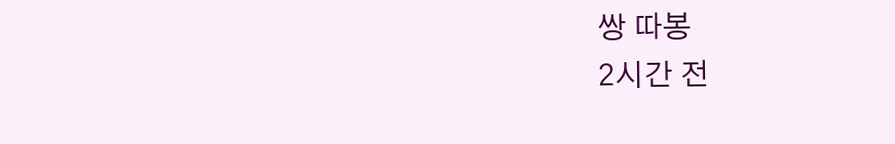쌍 따봉
2시간 전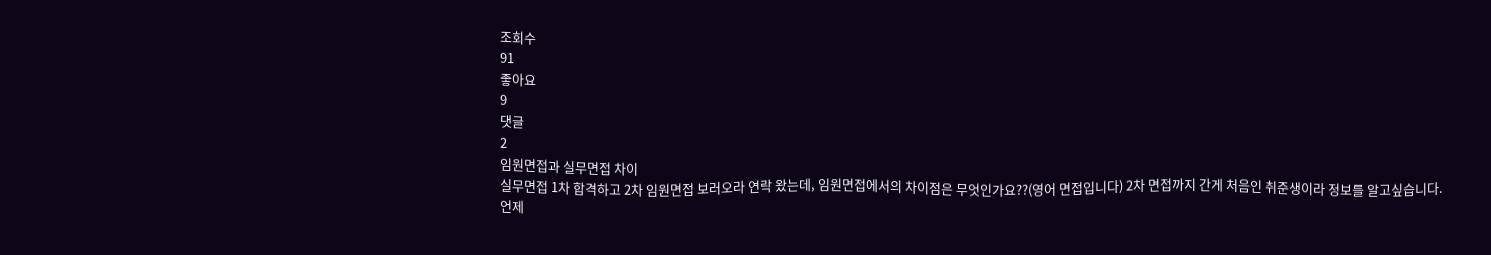조회수
91
좋아요
9
댓글
2
임원면접과 실무면접 차이
실무면접 1차 합격하고 2차 임원면접 보러오라 연락 왔는데, 임원면접에서의 차이점은 무엇인가요??(영어 면접입니다) 2차 면접까지 간게 처음인 취준생이라 정보를 알고싶습니다.
언제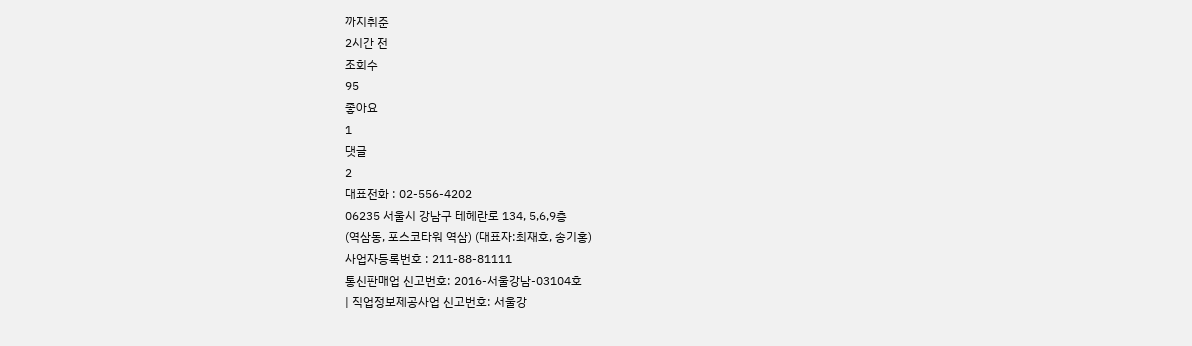까지취준
2시간 전
조회수
95
좋아요
1
댓글
2
대표전화 : 02-556-4202
06235 서울시 강남구 테헤란로 134, 5,6,9층
(역삼동, 포스코타워 역삼) (대표자:최재호, 송기홍)
사업자등록번호 : 211-88-81111
통신판매업 신고번호: 2016-서울강남-03104호
| 직업정보제공사업 신고번호: 서울강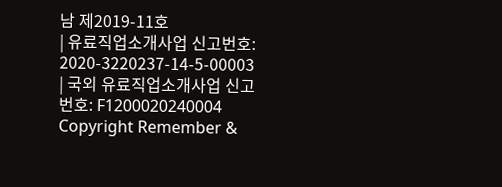남 제2019-11호
| 유료직업소개사업 신고번호: 2020-3220237-14-5-00003
| 국외 유료직업소개사업 신고번호: F1200020240004
Copyright Remember &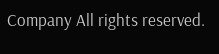Company All rights reserved.